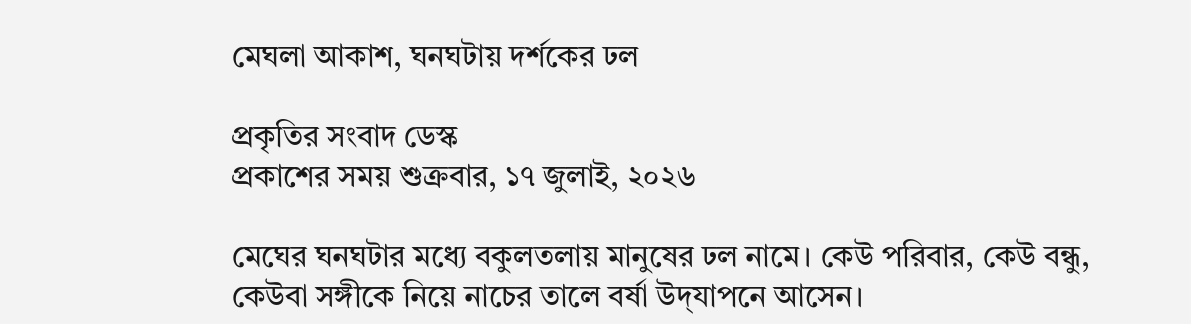মেঘলা আকাশ, ঘনঘটায় দর্শকের ঢল

প্রকৃতির সংবাদ ডেস্ক
প্রকাশের সময় শুক্রবার, ১৭ জুলাই, ২০২৬

মেঘের ঘনঘটার মধ্যে বকুলতলায় মানুষের ঢল নামে। কেউ পরিবার, কেউ বন্ধু, কেউবা সঙ্গীকে নিয়ে নাচের তালে বর্ষা উদ্‌যাপনে আসেন।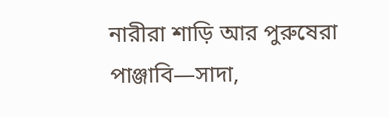নারীরা শাড়ি আর পুরুষেরা পাঞ্জাবি—সাদা,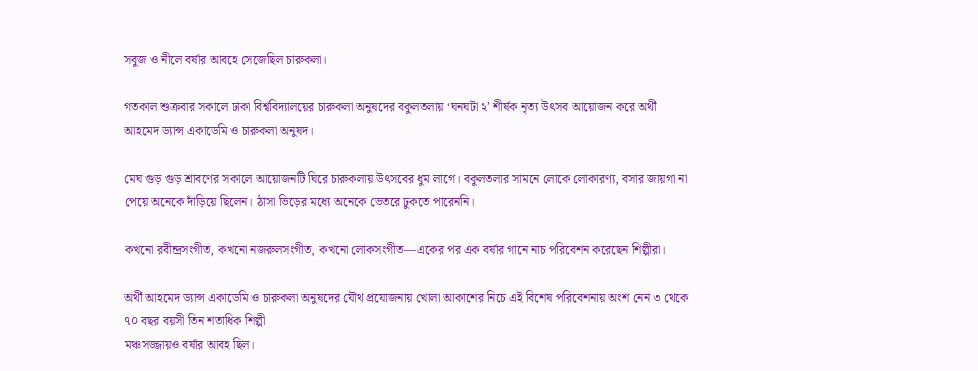সবুজ ও নীলে বর্ষার আবহে সেজেছিল চারুকলা।

গতকাল শুক্রবার সকালে ঢাকা বিশ্ববিদ্যালয়ের চারুকলা অনুষদের বকুলতলায় ‘ঘনঘটা ২’ শীর্ষক নৃত্য উৎসব আয়োজন করে অর্থী আহমেদ ড্যান্স একাডেমি ও চারুকলা অনুষদ।

মেঘ গুড় গুড় শ্রাবণের সকালে আয়োজনটি ঘিরে চারুকলায় উৎসবের ধুম লাগে। বকুলতলার সামনে লোকে লোকারণ্য, বসার জায়গা না পেয়ে অনেকে দাঁড়িয়ে ছিলেন। ঠাসা ভিড়ের মধ্যে অনেকে ভেতরে ঢুকতে পারেননি।

কখনো রবীন্দ্রসংগীত, কখনো নজরুলসংগীত, কখনো লোকসংগীত—একের পর এক বর্ষার গানে নাচ পরিবেশন করেছেন শিল্পীরা।

অর্থী আহমেদ ড্যান্স একাডেমি ও চারুকলা অনুষদের যৌথ প্রযোজনায় খোলা আকাশের নিচে এই বিশেষ পরিবেশনায় অংশ নেন ৩ থেকে ৭০ বছর বয়সী তিন শতাধিক শিল্পী
মঞ্চসজ্জায়ও বর্ষার আবহ ছিল।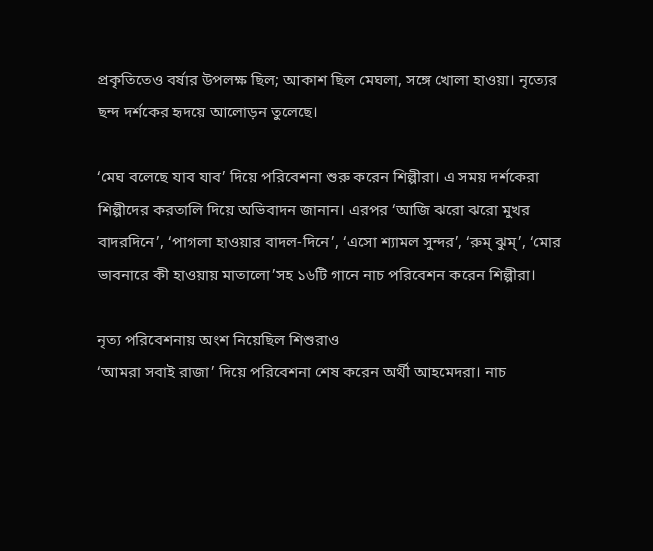প্রকৃতিতেও বর্ষার উপলক্ষ ছিল; আকাশ ছিল মেঘলা, সঙ্গে খোলা হাওয়া। নৃত্যের ছন্দ দর্শকের হৃদয়ে আলোড়ন তুলেছে।

‘মেঘ বলেছে যাব যাব’ দিয়ে পরিবেশনা শুরু করেন শিল্পীরা। এ সময় দর্শকেরা শিল্পীদের করতালি দিয়ে অভিবাদন জানান। এরপর ‘আজি ঝরো ঝরো মুখর বাদরদিনে’, ‘পাগলা হাওয়ার বাদল-দিনে’, ‘এসো শ্যামল সুন্দর’, ‘রুম্ ঝুম্’, ‘মোর ভাবনারে কী হাওয়ায় মাতালো’সহ ১৬টি গানে নাচ পরিবেশন করেন শিল্পীরা।

নৃত্য পরিবেশনায় অংশ নিয়েছিল শিশুরাও
‘আমরা সবাই রাজা’ দিয়ে পরিবেশনা শেষ করেন অর্থী আহমেদরা। নাচ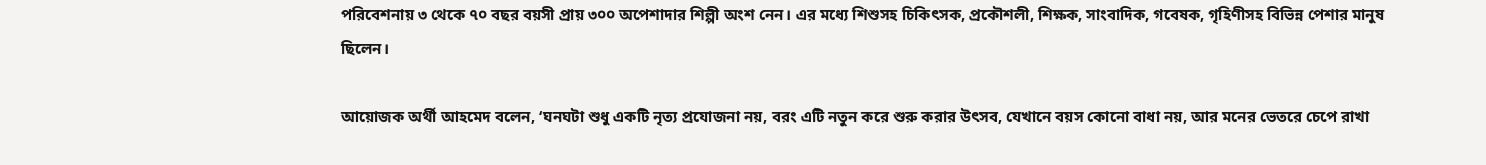পরিবেশনায় ৩ থেকে ৭০ বছর বয়সী প্রায় ৩০০ অপেশাদার শিল্পী অংশ নেন। এর মধ্যে শিশুসহ চিকিৎসক, প্রকৌশলী, শিক্ষক, সাংবাদিক, গবেষক, গৃহিণীসহ বিভিন্ন পেশার মানুষ ছিলেন।

আয়োজক অর্থী আহমেদ বলেন, ‘ঘনঘটা শুধু একটি নৃত্য প্রযোজনা নয়, বরং এটি নতুন করে শুরু করার উৎসব, যেখানে বয়স কোনো বাধা নয়, আর মনের ভেতরে চেপে রাখা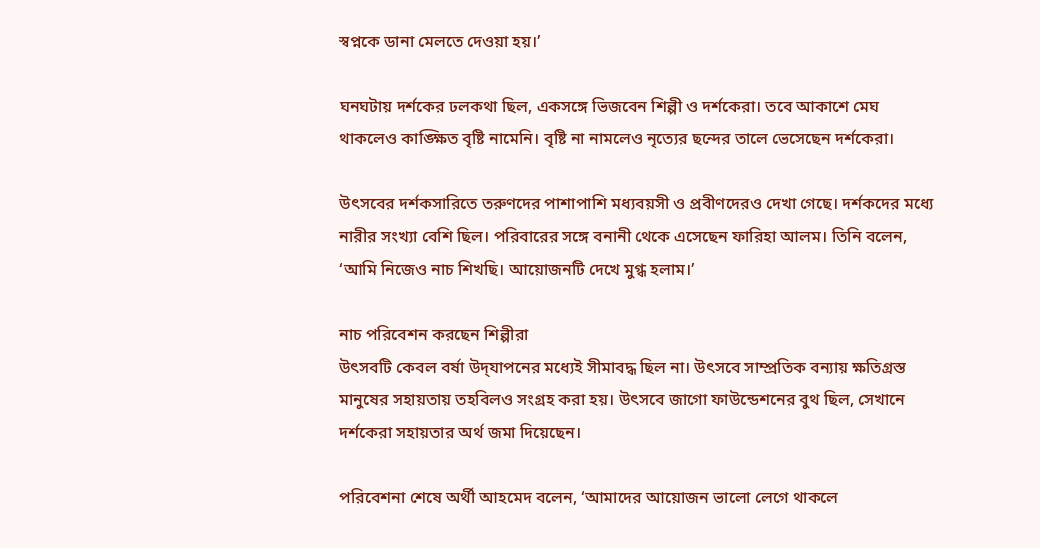স্বপ্নকে ডানা মেলতে দেওয়া হয়।’

ঘনঘটায় দর্শকের ঢলকথা ছিল, একসঙ্গে ভিজবেন শিল্পী ও দর্শকেরা। তবে আকাশে মেঘ থাকলেও কাঙ্ক্ষিত বৃষ্টি নামেনি। বৃষ্টি না নামলেও নৃত্যের ছন্দের তালে ভেসেছেন দর্শকেরা।

উৎসবের দর্শকসারিতে তরুণদের পাশাপাশি মধ্যবয়সী ও প্রবীণদেরও দেখা গেছে। দর্শকদের মধ্যে নারীর সংখ্যা বেশি ছিল। পরিবারের সঙ্গে বনানী থেকে এসেছেন ফারিহা আলম। তিনি বলেন, ‘আমি নিজেও নাচ শিখছি। আয়োজনটি দেখে মুগ্ধ হলাম।’

নাচ পরিবেশন করছেন শিল্পীরা
উৎসবটি কেবল বর্ষা উদ্‌যাপনের মধ্যেই সীমাবদ্ধ ছিল না। উৎসবে সাম্প্রতিক বন্যায় ক্ষতিগ্রস্ত মানুষের সহায়তায় তহবিলও সংগ্রহ করা হয়। উৎসবে জাগো ফাউন্ডেশনের বুথ ছিল, সেখানে দর্শকেরা সহায়তার অর্থ জমা দিয়েছেন।

পরিবেশনা শেষে অর্থী আহমেদ বলেন, ‘আমাদের আয়োজন ভালো লেগে থাকলে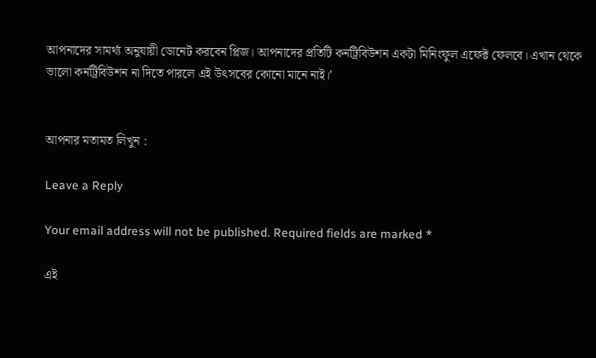আপনাদের সামর্থ্য অনুযায়ী ডোনেট করবেন প্লিজ। আপনাদের প্রতিটি কনট্রিবিউশন একটা মিনিংফুল এফেক্ট ফেলবে। এখান থেকে ভালো কনট্রিবিউশন না দিতে পারলে এই উৎসবের কোনো মানে নাই।’


আপনার মতামত লিখুন :

Leave a Reply

Your email address will not be published. Required fields are marked *

এই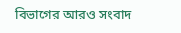বিভাগের আরও সংবাদ